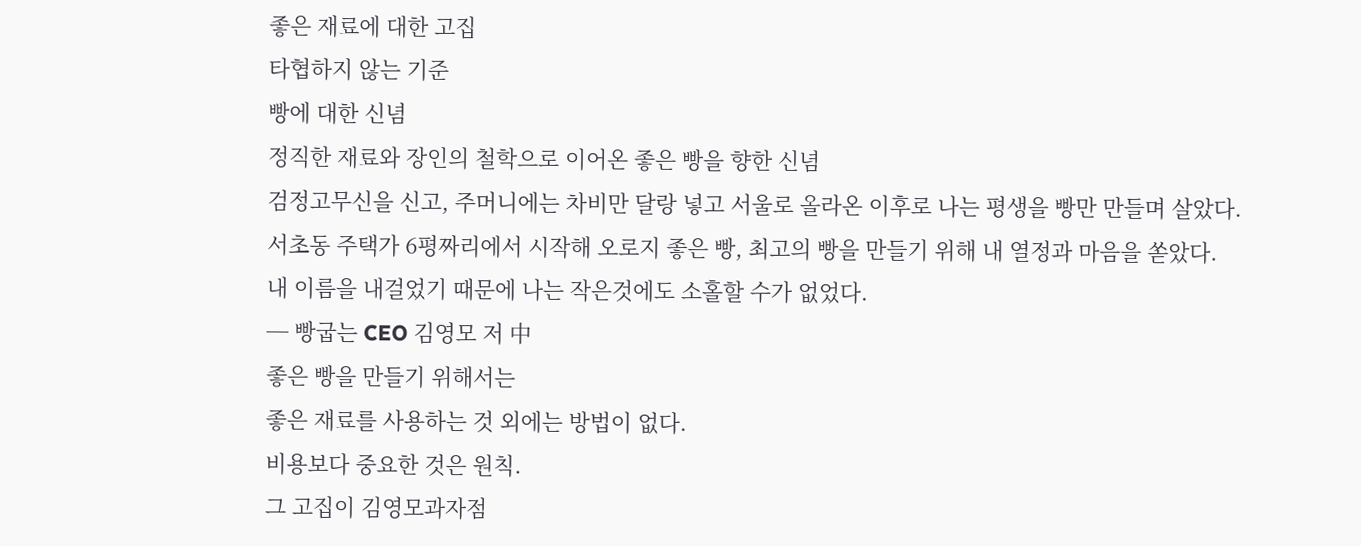좋은 재료에 대한 고집
타협하지 않는 기준
빵에 대한 신념
정직한 재료와 장인의 철학으로 이어온 좋은 빵을 향한 신념
검정고무신을 신고, 주머니에는 차비만 달랑 넣고 서울로 올라온 이후로 나는 평생을 빵만 만들며 살았다.
서초동 주택가 6평짜리에서 시작해 오로지 좋은 빵, 최고의 빵을 만들기 위해 내 열정과 마음을 쏟았다.
내 이름을 내걸었기 때문에 나는 작은것에도 소홀할 수가 없었다.
─ 빵굽는 CEO 김영모 저 中
좋은 빵을 만들기 위해서는
좋은 재료를 사용하는 것 외에는 방법이 없다.
비용보다 중요한 것은 원칙.
그 고집이 김영모과자점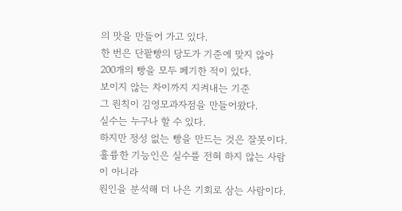의 맛을 만들어 가고 있다.
한 번은 단팥빵의 당도가 기준에 맞지 않아
200개의 빵을 모두 폐기한 적이 있다.
보이지 않는 차이까지 지켜내는 기준
그 원칙이 김영모과자점을 만들어왔다.
실수는 누구나 할 수 있다.
하지만 정성 없는 빵을 만드는 것은 잘못이다.
훌륭한 기능인은 실수를 전혀 하지 않는 사람이 아니라
원인을 분석해 더 나은 기회로 삼는 사람이다.